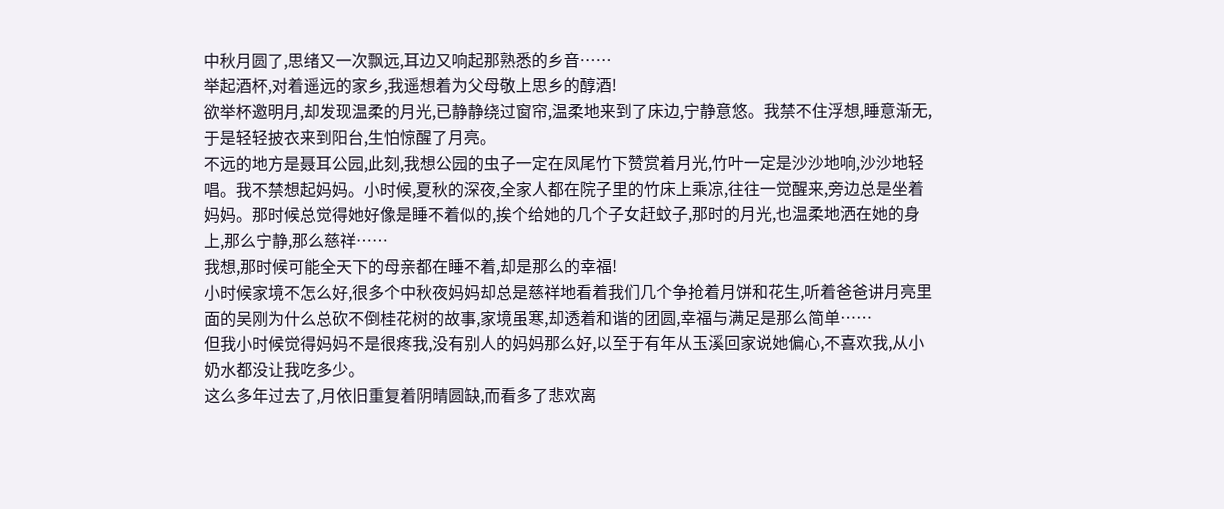中秋月圆了,思绪又一次飘远,耳边又响起那熟悉的乡音……
举起酒杯,对着遥远的家乡,我遥想着为父母敬上思乡的醇酒!
欲举杯邀明月,却发现温柔的月光,已静静绕过窗帘,温柔地来到了床边,宁静意悠。我禁不住浮想,睡意渐无,于是轻轻披衣来到阳台,生怕惊醒了月亮。
不远的地方是聂耳公园,此刻,我想公园的虫子一定在凤尾竹下赞赏着月光,竹叶一定是沙沙地响,沙沙地轻唱。我不禁想起妈妈。小时候,夏秋的深夜,全家人都在院子里的竹床上乘凉,往往一觉醒来,旁边总是坐着妈妈。那时候总觉得她好像是睡不着似的,挨个给她的几个子女赶蚊子,那时的月光,也温柔地洒在她的身上,那么宁静,那么慈祥……
我想,那时候可能全天下的母亲都在睡不着,却是那么的幸福!
小时候家境不怎么好,很多个中秋夜妈妈却总是慈祥地看着我们几个争抢着月饼和花生,听着爸爸讲月亮里面的吴刚为什么总砍不倒桂花树的故事,家境虽寒,却透着和谐的团圆,幸福与满足是那么简单……
但我小时候觉得妈妈不是很疼我,没有别人的妈妈那么好,以至于有年从玉溪回家说她偏心,不喜欢我,从小奶水都没让我吃多少。
这么多年过去了,月依旧重复着阴晴圆缺,而看多了悲欢离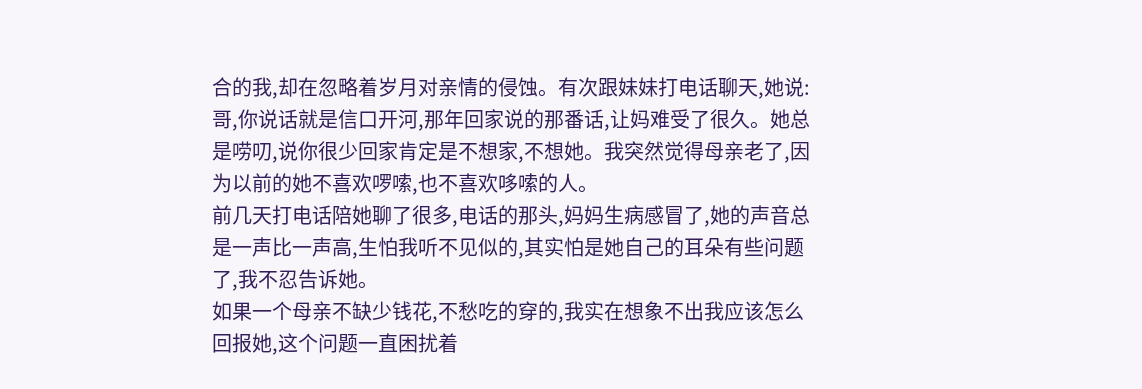合的我,却在忽略着岁月对亲情的侵蚀。有次跟妹妹打电话聊天,她说:哥,你说话就是信口开河,那年回家说的那番话,让妈难受了很久。她总是唠叨,说你很少回家肯定是不想家,不想她。我突然觉得母亲老了,因为以前的她不喜欢啰嗦,也不喜欢哆嗦的人。
前几天打电话陪她聊了很多,电话的那头,妈妈生病感冒了,她的声音总是一声比一声高,生怕我听不见似的,其实怕是她自己的耳朵有些问题了,我不忍告诉她。
如果一个母亲不缺少钱花,不愁吃的穿的,我实在想象不出我应该怎么回报她,这个问题一直困扰着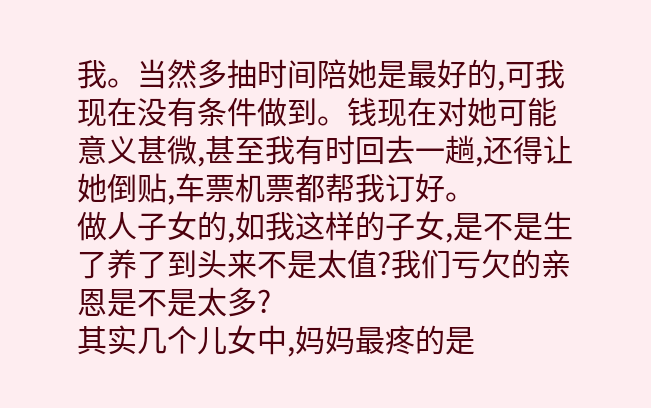我。当然多抽时间陪她是最好的,可我现在没有条件做到。钱现在对她可能意义甚微,甚至我有时回去一趟,还得让她倒贴,车票机票都帮我订好。
做人子女的,如我这样的子女,是不是生了养了到头来不是太值?我们亏欠的亲恩是不是太多?
其实几个儿女中,妈妈最疼的是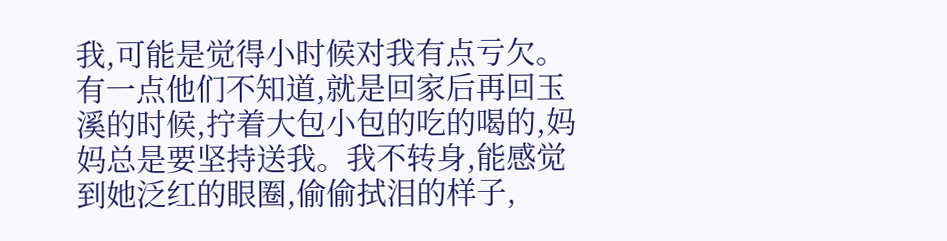我,可能是觉得小时候对我有点亏欠。
有一点他们不知道,就是回家后再回玉溪的时候,拧着大包小包的吃的喝的,妈妈总是要坚持送我。我不转身,能感觉到她泛红的眼圈,偷偷拭泪的样子,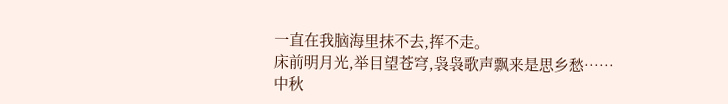一直在我脑海里抹不去,挥不走。
床前明月光,举目望苍穹,袅袅歌声飘来是思乡愁……
中秋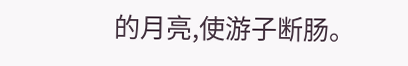的月亮,使游子断肠。